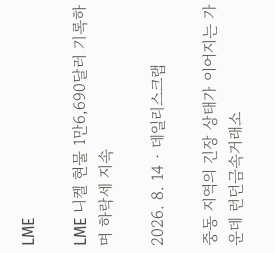LME

LME 니켈 현물 1만6,690달러 기록하며 하락세 지속

2026. 8. 14 · 데일리스크랩

중동 지역의 긴장 상태가 이어지는 가운데 런던금속거래소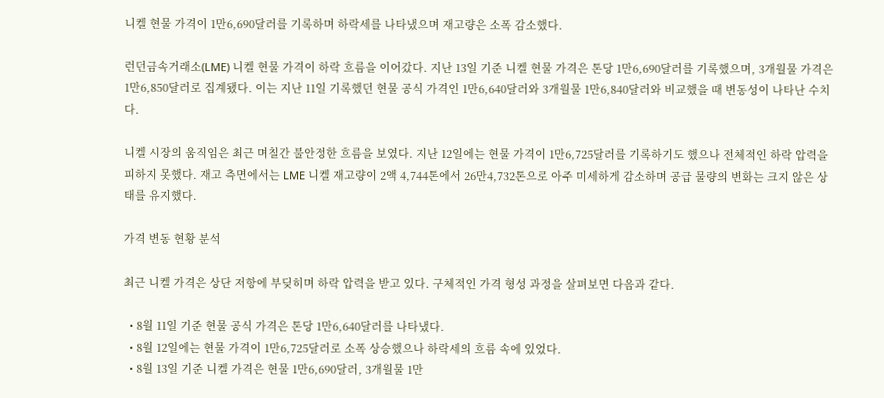니켈 현물 가격이 1만6,690달러를 기록하며 하락세를 나타냈으며 재고량은 소폭 감소했다.

런던금속거래소(LME) 니켈 현물 가격이 하락 흐름을 이어갔다. 지난 13일 기준 니켈 현물 가격은 톤당 1만6,690달러를 기록했으며, 3개월물 가격은 1만6,850달러로 집계됐다. 이는 지난 11일 기록했던 현물 공식 가격인 1만6,640달러와 3개월물 1만6,840달러와 비교했을 때 변동성이 나타난 수치다.

니켈 시장의 움직임은 최근 며칠간 불안정한 흐름을 보였다. 지난 12일에는 현물 가격이 1만6,725달러를 기록하기도 했으나 전체적인 하락 압력을 피하지 못했다. 재고 측면에서는 LME 니켈 재고량이 2액 4,744톤에서 26만4,732톤으로 아주 미세하게 감소하며 공급 물량의 변화는 크지 않은 상태를 유지했다.

가격 변동 현황 분석

최근 니켈 가격은 상단 저항에 부딪히며 하락 압력을 받고 있다. 구체적인 가격 형성 과정을 살펴보면 다음과 같다.

  • 8월 11일 기준 현물 공식 가격은 톤당 1만6,640달러를 나타냈다.
  • 8월 12일에는 현물 가격이 1만6,725달러로 소폭 상승했으나 하락세의 흐름 속에 있었다.
  • 8월 13일 기준 니켈 가격은 현물 1만6,690달러, 3개월물 1만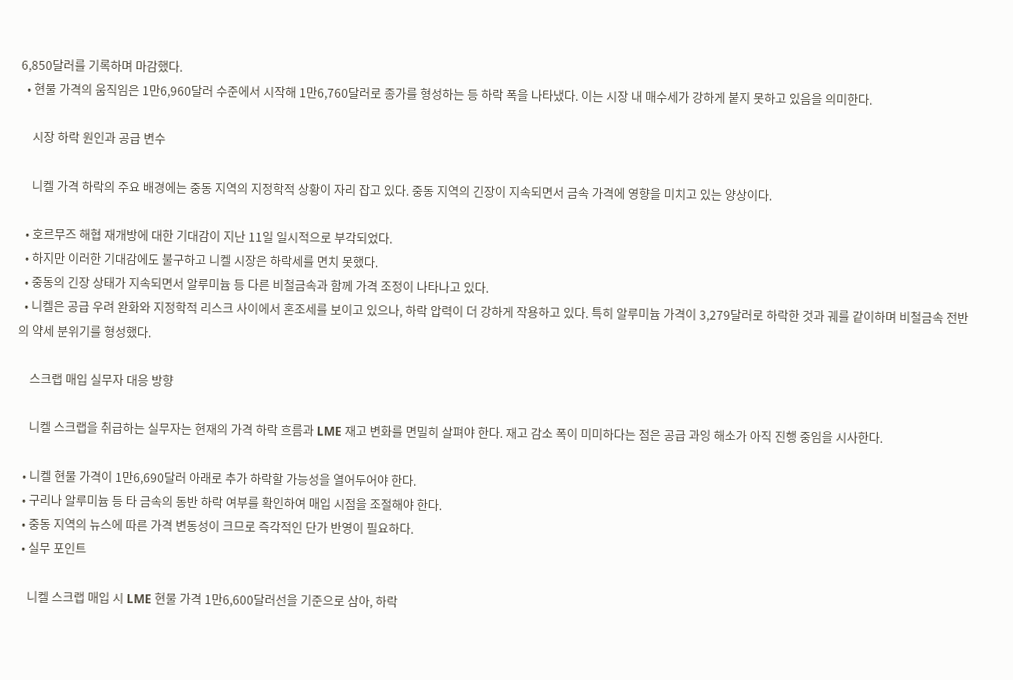6,850달러를 기록하며 마감했다.
  • 현물 가격의 움직임은 1만6,960달러 수준에서 시작해 1만6,760달러로 종가를 형성하는 등 하락 폭을 나타냈다. 이는 시장 내 매수세가 강하게 붙지 못하고 있음을 의미한다.

    시장 하락 원인과 공급 변수

    니켈 가격 하락의 주요 배경에는 중동 지역의 지정학적 상황이 자리 잡고 있다. 중동 지역의 긴장이 지속되면서 금속 가격에 영향을 미치고 있는 양상이다.

  • 호르무즈 해협 재개방에 대한 기대감이 지난 11일 일시적으로 부각되었다.
  • 하지만 이러한 기대감에도 불구하고 니켈 시장은 하락세를 면치 못했다.
  • 중동의 긴장 상태가 지속되면서 알루미늄 등 다른 비철금속과 함께 가격 조정이 나타나고 있다.
  • 니켈은 공급 우려 완화와 지정학적 리스크 사이에서 혼조세를 보이고 있으나, 하락 압력이 더 강하게 작용하고 있다. 특히 알루미늄 가격이 3,279달러로 하락한 것과 궤를 같이하며 비철금속 전반의 약세 분위기를 형성했다.

    스크랩 매입 실무자 대응 방향

    니켈 스크랩을 취급하는 실무자는 현재의 가격 하락 흐름과 LME 재고 변화를 면밀히 살펴야 한다. 재고 감소 폭이 미미하다는 점은 공급 과잉 해소가 아직 진행 중임을 시사한다.

  • 니켈 현물 가격이 1만6,690달러 아래로 추가 하락할 가능성을 열어두어야 한다.
  • 구리나 알루미늄 등 타 금속의 동반 하락 여부를 확인하여 매입 시점을 조절해야 한다.
  • 중동 지역의 뉴스에 따른 가격 변동성이 크므로 즉각적인 단가 반영이 필요하다.
  • 실무 포인트

    니켈 스크랩 매입 시 LME 현물 가격 1만6,600달러선을 기준으로 삼아, 하락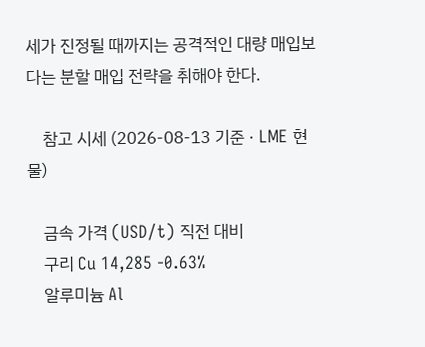세가 진정될 때까지는 공격적인 대량 매입보다는 분할 매입 전략을 취해야 한다.

    참고 시세 (2026-08-13 기준 · LME 현물)

    금속 가격 (USD/t) 직전 대비
    구리 Cu 14,285 -0.63%
    알루미늄 Al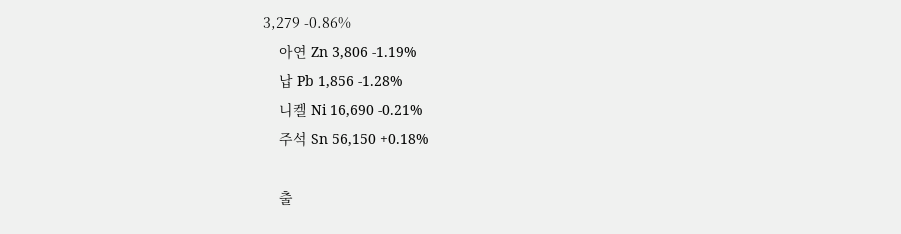3,279 -0.86%
    아연 Zn 3,806 -1.19%
    납 Pb 1,856 -1.28%
    니켈 Ni 16,690 -0.21%
    주석 Sn 56,150 +0.18%

    출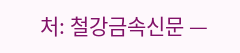처: 철강금속신문 —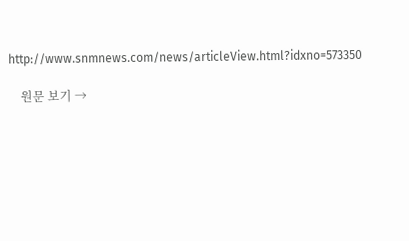http://www.snmnews.com/news/articleView.html?idxno=573350

    원문 보기 →